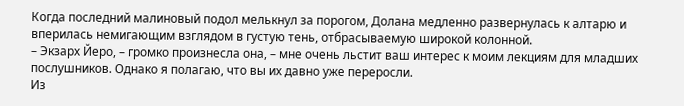Когда последний малиновый подол мелькнул за порогом, Долана медленно развернулась к алтарю и вперилась немигающим взглядом в густую тень, отбрасываемую широкой колонной.
– Экзарх Йеро, – громко произнесла она, – мне очень льстит ваш интерес к моим лекциям для младших послушников. Однако я полагаю, что вы их давно уже переросли.
Из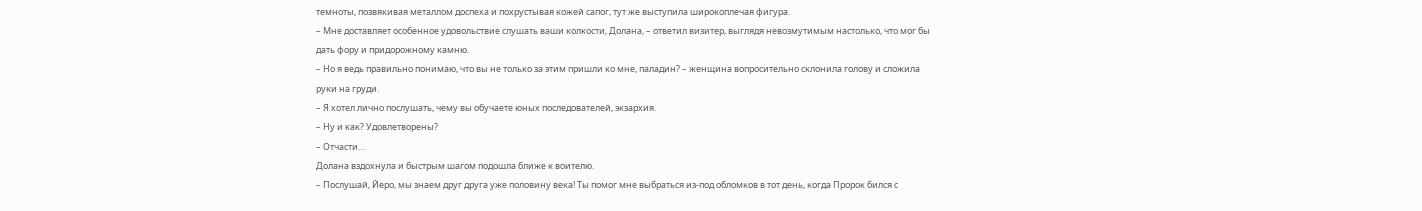темноты, позвякивая металлом доспеха и похрустывая кожей сапог, тут же выступила широкоплечая фигура.
– Мне доставляет особенное удовольствие слушать ваши колкости, Долана, – ответил визитер, выглядя невозмутимым настолько, что мог бы дать фору и придорожному камню.
– Но я ведь правильно понимаю, что вы не только за этим пришли ко мне, паладин? – женщина вопросительно склонила голову и сложила руки на груди.
– Я хотел лично послушать, чему вы обучаете юных последователей, экзархия.
– Ну и как? Удовлетворены?
– Отчасти…
Долана вздохнула и быстрым шагом подошла ближе к воителю.
– Послушай, Йеро, мы знаем друг друга уже половину века! Ты помог мне выбраться из-под обломков в тот день, когда Пророк бился с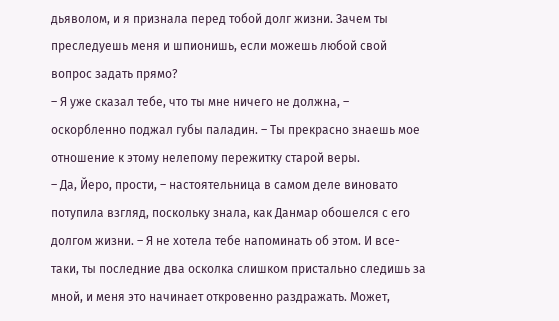дьяволом, и я признала перед тобой долг жизни. Зачем ты преследуешь меня и шпионишь, если можешь любой свой вопрос задать прямо?
– Я уже сказал тебе, что ты мне ничего не должна, – оскорбленно поджал губы паладин. – Ты прекрасно знаешь мое отношение к этому нелепому пережитку старой веры.
– Да, Йеро, прости, – настоятельница в самом деле виновато потупила взгляд, поскольку знала, как Данмар обошелся с его долгом жизни. – Я не хотела тебе напоминать об этом. И все-таки, ты последние два осколка слишком пристально следишь за мной, и меня это начинает откровенно раздражать. Может,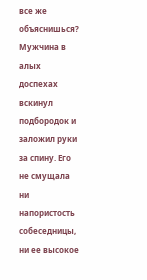все же объяснишься?
Мужчина в алых доспехах вскинул подбородок и заложил руки за спину. Его не смущала ни напористость собеседницы, ни ее высокое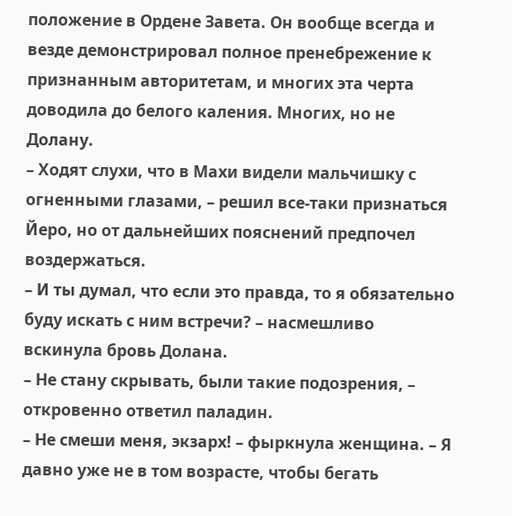положение в Ордене Завета. Он вообще всегда и везде демонстрировал полное пренебрежение к признанным авторитетам, и многих эта черта доводила до белого каления. Многих, но не Долану.
– Ходят слухи, что в Махи видели мальчишку с огненными глазами, – решил все-таки признаться Йеро, но от дальнейших пояснений предпочел воздержаться.
– И ты думал, что если это правда, то я обязательно буду искать с ним встречи? – насмешливо вскинула бровь Долана.
– Не стану скрывать, были такие подозрения, – откровенно ответил паладин.
– Не смеши меня, экзарх! – фыркнула женщина. – Я давно уже не в том возрасте, чтобы бегать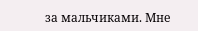за мальчиками. Мне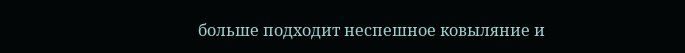больше подходит неспешное ковыляние и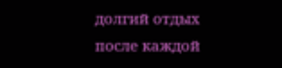долгий отдых после каждой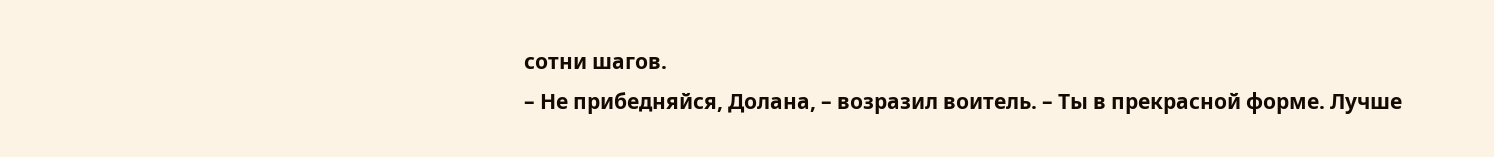сотни шагов.
– Не прибедняйся, Долана, – возразил воитель. – Ты в прекрасной форме. Лучше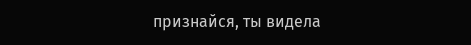признайся, ты видела